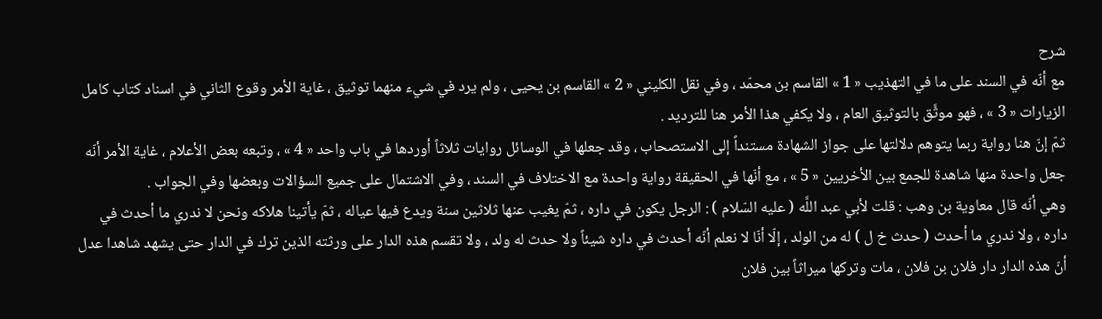شرح
مع أنّه في السند على ما في التهذيب « 1 » القاسم بن محمّد ، وفي نقل الكليني « 2 » القاسم بن يحيى ، ولم يرد في شيء منهما توثيق ، غاية الأمر وقوع الثاني في اسناد كتاب كامل الزيارات « 3 » ، فهو موثَّق بالتوثيق العام ، ولا يكفي هذا الأمر هنا للترديد .
ثمّ إنّ هنا رواية ربما يتوهم دلالتها على جواز الشهادة مستنداً إلى الاستصحاب ، وقد جعلها في الوسائل روايات ثلاثاً أوردها في باب واحد « 4 » ، وتبعه بعض الأعلام ، غاية الأمر أنّه جعل واحدة منها شاهدة للجمع بين الأخريين « 5 » ، مع أنّها في الحقيقة رواية واحدة مع الاختلاف في السند ، وفي الاشتمال على جميع السؤالات وبعضها وفي الجواب .
وهي أنّه قال معاوية بن وهب : قلت لأبي عبد اللَّه ( عليه السّلام ) : الرجل يكون في داره ، ثمّ يغيب عنها ثلاثين سنة ويدع فيها عياله ، ثمّ يأتينا هلاكه ونحن لا ندري ما أحدث في داره ، ولا ندري ما أحدث ( حدث خ ل ) له من الولد ، إلّا أنّا لا نعلم أنّه أحدث في داره شيئاً ولا حدث له ولد ، ولا تقسم هذه الدار على ورثته الذين ترك في الدار حتى يشهد شاهدا عدل أنّ هذه الدار دار فلان بن فلان ، مات وتركها ميراثاً بين فلان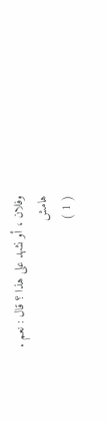وفلان ، أو نشهد على هذا ؟ قال : نعم .
هامش
( 1 )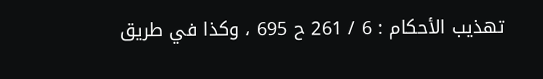تهذيب الأحكام : 6 / 261 ح 695 ، وكذا في طريق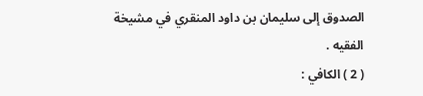الصدوق إلى سليمان بن داود المنقري في مشيخة الفقيه .
( 2 ) الكافي :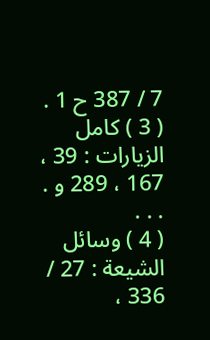7 / 387 ح 1 .
( 3 ) كامل الزيارات : 39 ، 167 ، 289 و . . . .
( 4 ) وسائل الشيعة : 27 / 336 ،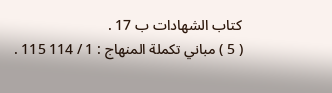كتاب الشهادات ب 17 .
( 5 ) مباني تكملة المنهاج : 1 / 114 115 .